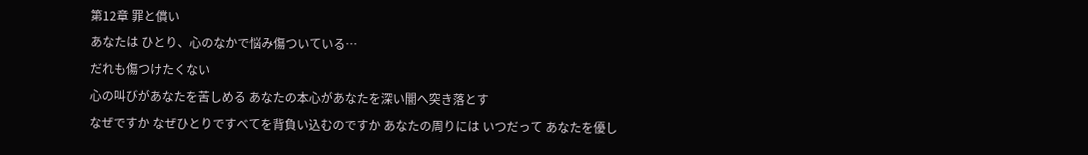第12章 罪と償い
あなたは ひとり、心のなかで悩み傷ついている…
だれも傷つけたくない
心の叫びがあなたを苦しめる あなたの本心があなたを深い闇へ突き落とす
なぜですか なぜひとりですべてを背負い込むのですか あなたの周りには いつだって あなたを優し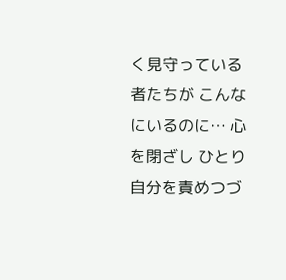く見守っている者たちが こんなにいるのに… 心を閉ざし ひとり自分を責めつづ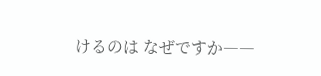けるのは なぜですか――